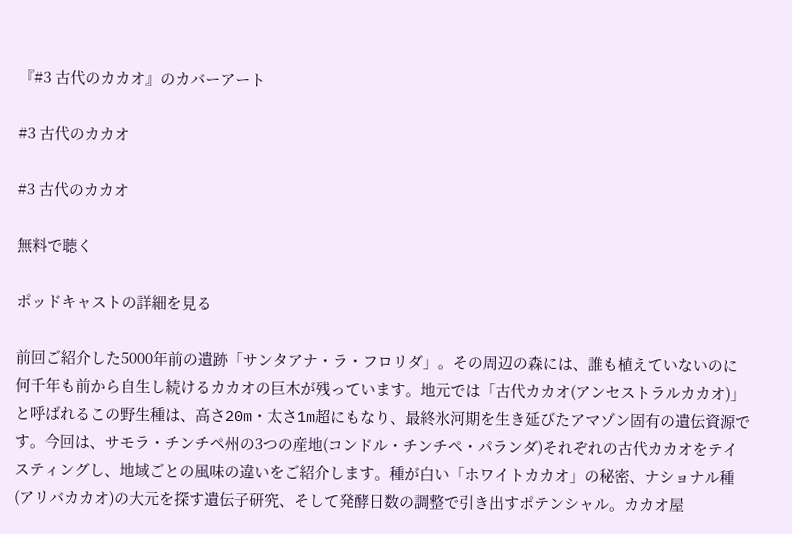『#3 古代のカカオ』のカバーアート

#3 古代のカカオ

#3 古代のカカオ

無料で聴く

ポッドキャストの詳細を見る

前回ご紹介した5000年前の遺跡「サンタアナ・ラ・フロリダ」。その周辺の森には、誰も植えていないのに何千年も前から自生し続けるカカオの巨木が残っています。地元では「古代カカオ(アンセストラルカカオ)」と呼ばれるこの野生種は、高さ20m・太さ1m超にもなり、最終氷河期を生き延びたアマゾン固有の遺伝資源です。今回は、サモラ・チンチペ州の3つの産地(コンドル・チンチペ・パランダ)それぞれの古代カカオをテイスティングし、地域ごとの風味の違いをご紹介します。種が白い「ホワイトカカオ」の秘密、ナショナル種(アリバカカオ)の大元を探す遺伝子研究、そして発酵日数の調整で引き出すポテンシャル。カカオ屋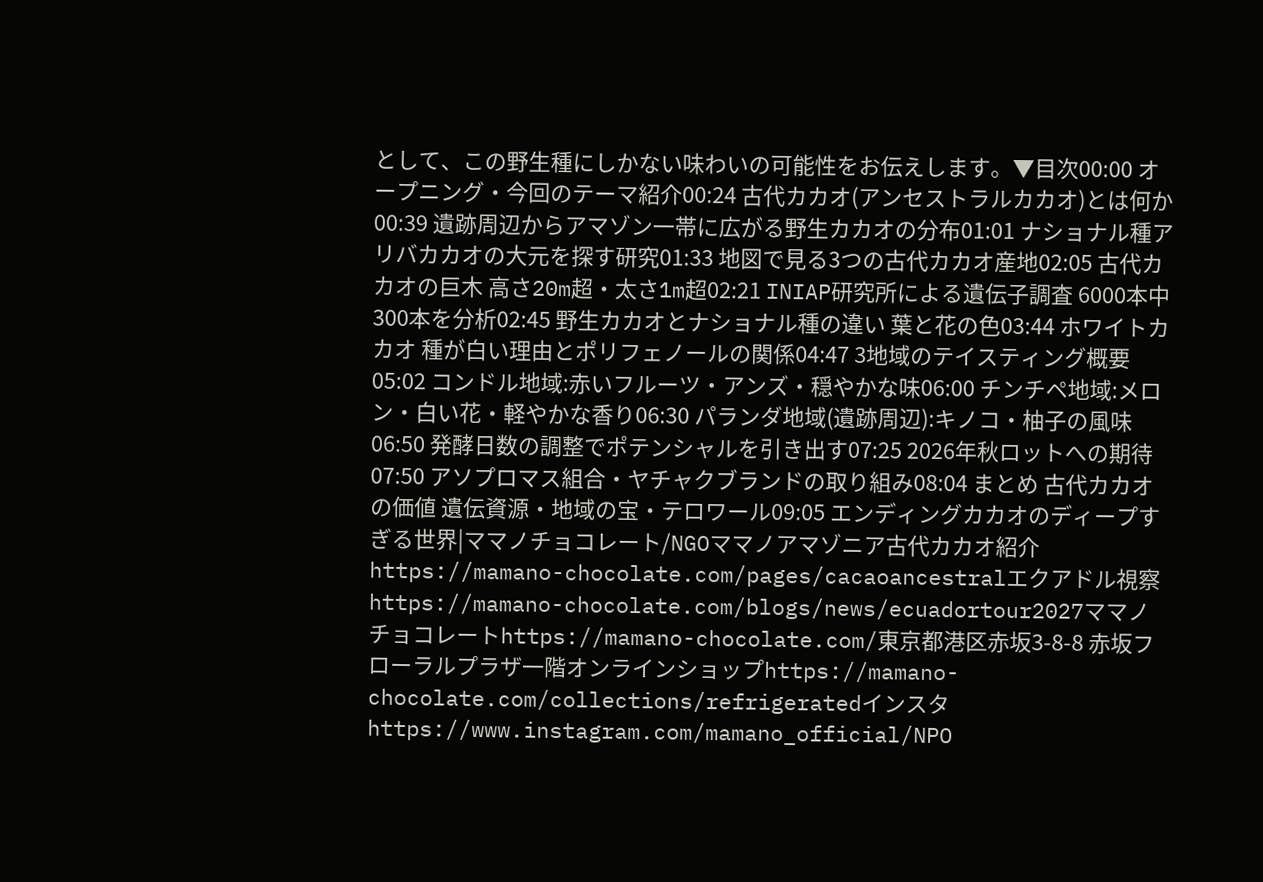として、この野生種にしかない味わいの可能性をお伝えします。▼目次00:00 オープニング・今回のテーマ紹介00:24 古代カカオ(アンセストラルカカオ)とは何か00:39 遺跡周辺からアマゾン一帯に広がる野生カカオの分布01:01 ナショナル種アリバカカオの大元を探す研究01:33 地図で見る3つの古代カカオ産地02:05 古代カカオの巨木 高さ20m超・太さ1m超02:21 INIAP研究所による遺伝子調査 6000本中300本を分析02:45 野生カカオとナショナル種の違い 葉と花の色03:44 ホワイトカカオ 種が白い理由とポリフェノールの関係04:47 3地域のテイスティング概要05:02 コンドル地域:赤いフルーツ・アンズ・穏やかな味06:00 チンチペ地域:メロン・白い花・軽やかな香り06:30 パランダ地域(遺跡周辺):キノコ・柚子の風味06:50 発酵日数の調整でポテンシャルを引き出す07:25 2026年秋ロットへの期待07:50 アソプロマス組合・ヤチャクブランドの取り組み08:04 まとめ 古代カカオの価値 遺伝資源・地域の宝・テロワール09:05 エンディングカカオのディープすぎる世界|ママノチョコレート/NGOママノアマゾニア古代カカオ紹介https://mamano-chocolate.com/pages/cacaoancestralエクアドル視察https://mamano-chocolate.com/blogs/news/ecuadortour2027ママノチョコレートhttps://mamano-chocolate.com/東京都港区赤坂3-8-8 赤坂フローラルプラザ一階オンラインショップhttps://mamano-chocolate.com/collections/refrigeratedインスタhttps://www.instagram.com/mamano_official/NPO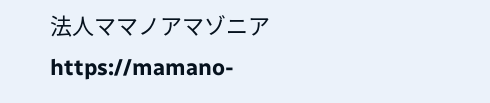法人ママノアマゾニアhttps://mamano-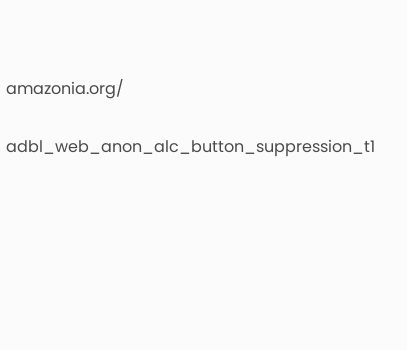amazonia.org/

adbl_web_anon_alc_button_suppression_t1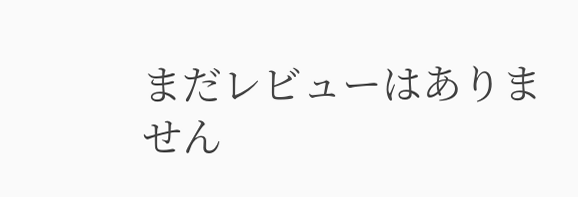まだレビューはありません